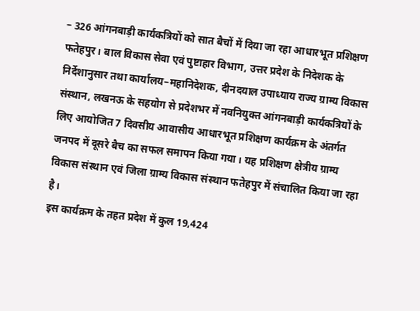– 326 आंगनबाड़ी कार्यकत्रियों को सात बैचों में दिया जा रहा आधारभूत प्रशिक्षण
फतेहपुर। बाल विकास सेवा एवं पुष्टाहार विभाग, उत्तर प्रदेश के निदेशक के निर्देशानुसार तथा कार्यालय–महानिदेशक, दीनदयाल उपाध्याय राज्य ग्राम्य विकास संस्थान, लखनऊ के सहयोग से प्रदेशभर में नवनियुक्त आंगनबाड़ी कार्यकत्रियों के लिए आयोजित 7 दिवसीय आवासीय आधारभूत प्रशिक्षण कार्यक्रम के अंतर्गत जनपद में दूसरे बैच का सफल समापन किया गया। यह प्रशिक्षण क्षेत्रीय ग्राम्य विकास संस्थान एवं जिला ग्राम्य विकास संस्थान फतेहपुर में संचालित किया जा रहा है।
इस कार्यक्रम के तहत प्रदेश में कुल 19,424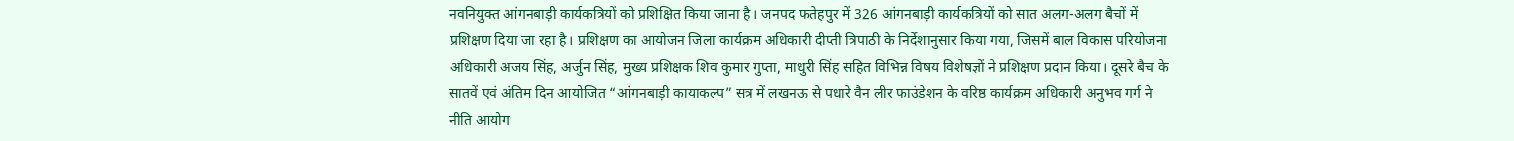नवनियुक्त आंगनबाड़ी कार्यकत्रियों को प्रशिक्षित किया जाना है। जनपद फतेहपुर में 326 आंगनबाड़ी कार्यकत्रियों को सात अलग-अलग बैचों में प्रशिक्षण दिया जा रहा है। प्रशिक्षण का आयोजन जिला कार्यक्रम अधिकारी दीप्ती त्रिपाठी के निर्देशानुसार किया गया, जिसमें बाल विकास परियोजना अधिकारी अजय सिंह, अर्जुन सिंह, मुख्य प्रशिक्षक शिव कुमार गुप्ता, माधुरी सिंह सहित विभिन्न विषय विशेषज्ञों ने प्रशिक्षण प्रदान किया। दूसरे बैच के सातवें एवं अंतिम दिन आयोजित “आंगनबाड़ी कायाकल्प” सत्र में लखनऊ से पधारे वैन लीर फाउंडेशन के वरिष्ठ कार्यक्रम अधिकारी अनुभव गर्ग ने नीति आयोग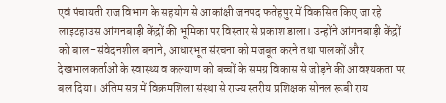एवं पंचायती राज विभाग के सहयोग से आकांक्षी जनपद फतेहपुर में विकसित किए जा रहे लाइटहाउस आंगनबाड़ी केंद्रों की भूमिका पर विस्तार से प्रकाश डाला। उन्होंने आंगनबाड़ी केंद्रों को बाल-संवेदनशील बनाने, आधारभूत संरचना को मजबूत करने तथा पालकों और देखभालकर्ताओं के स्वास्थ्य व कल्याण को बच्चों के समग्र विकास से जोड़ने की आवश्यकता पर बल दिया। अंतिम सत्र में विक्रमशिला संस्था से राज्य स्तरीय प्रशिक्षक सोनल रूबी राय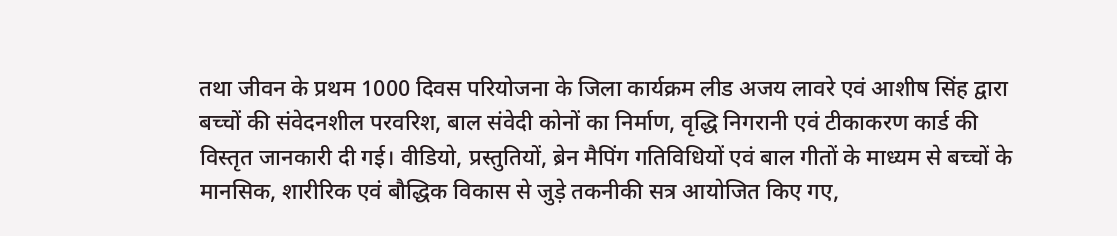तथा जीवन के प्रथम 1000 दिवस परियोजना के जिला कार्यक्रम लीड अजय लावरे एवं आशीष सिंह द्वारा बच्चों की संवेदनशील परवरिश, बाल संवेदी कोनों का निर्माण, वृद्धि निगरानी एवं टीकाकरण कार्ड की विस्तृत जानकारी दी गई। वीडियो, प्रस्तुतियों, ब्रेन मैपिंग गतिविधियों एवं बाल गीतों के माध्यम से बच्चों के मानसिक, शारीरिक एवं बौद्धिक विकास से जुड़े तकनीकी सत्र आयोजित किए गए,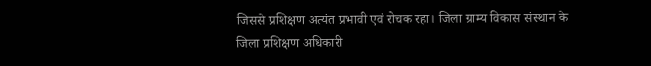जिससे प्रशिक्षण अत्यंत प्रभावी एवं रोचक रहा। जिला ग्राम्य विकास संस्थान के जिला प्रशिक्षण अधिकारी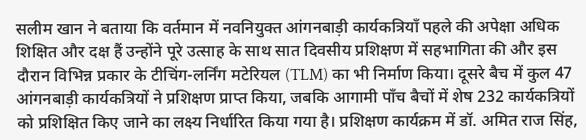सलीम खान ने बताया कि वर्तमान में नवनियुक्त आंगनबाड़ी कार्यकत्रियाँ पहले की अपेक्षा अधिक शिक्षित और दक्ष हैं उन्होंने पूरे उत्साह के साथ सात दिवसीय प्रशिक्षण में सहभागिता की और इस दौरान विभिन्न प्रकार के टीचिंग-लर्निंग मटेरियल (TLM) का भी निर्माण किया। दूसरे बैच में कुल 47 आंगनबाड़ी कार्यकत्रियों ने प्रशिक्षण प्राप्त किया, जबकि आगामी पाँच बैचों में शेष 232 कार्यकत्रियों को प्रशिक्षित किए जाने का लक्ष्य निर्धारित किया गया है। प्रशिक्षण कार्यक्रम में डॉ. अमित राज सिंह,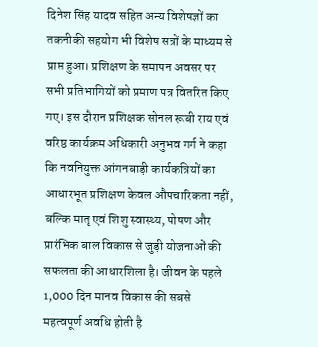दिनेश सिंह यादव सहित अन्य विशेषज्ञों का तकनीकी सहयोग भी विशेष सत्रों के माध्यम से प्राप्त हुआ। प्रशिक्षण के समापन अवसर पर सभी प्रतिभागियों को प्रमाण पत्र वितरित किए गए। इस दौरान प्रशिक्षक सोनल रूबी राय एवं वरिष्ठ कार्यक्रम अधिकारी अनुभव गर्ग ने कहा कि नवनियुक्त आंगनबाड़ी कार्यकत्रियों का आधारभूत प्रशिक्षण केवल औपचारिकता नहीं, बल्कि मातृ एवं शिशु स्वास्थ्य, पोषण और प्रारंभिक बाल विकास से जुड़ी योजनाओं की सफलता की आधारशिला है। जीवन के पहले 1,000 दिन मानव विकास की सबसे महत्वपूर्ण अवधि होती है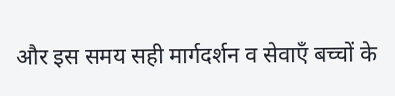और इस समय सही मार्गदर्शन व सेवाएँ बच्चों के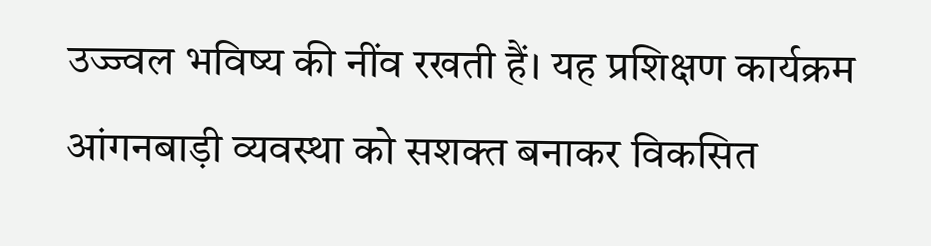उज्ज्वल भविष्य की नींव रखती हैं। यह प्रशिक्षण कार्यक्रम आंगनबाड़ी व्यवस्था को सशक्त बनाकर विकसित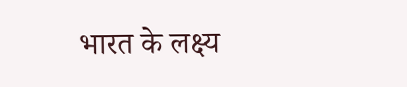भारत के लक्ष्य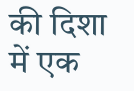की दिशा में एक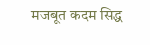मजबूत कदम सिद्ध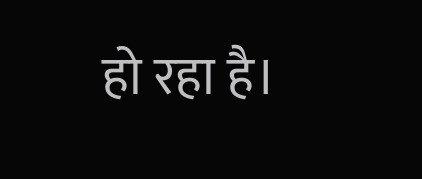हो रहा है।